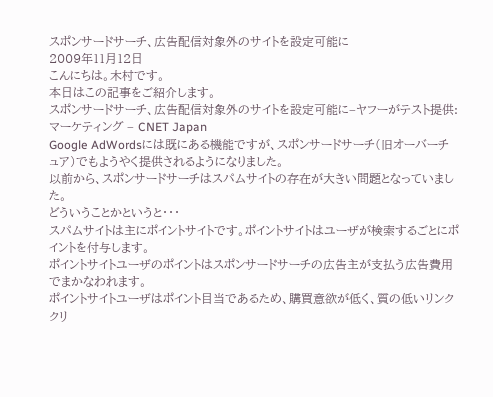スポンサードサーチ、広告配信対象外のサイトを設定可能に
2009年11月12日
こんにちは。木村です。
本日はこの記事をご紹介します。
スポンサードサーチ、広告配信対象外のサイトを設定可能に–ヤフーがテスト提供:マーケティング – CNET Japan
Google AdWordsには既にある機能ですが、スポンサードサーチ(旧オーバーチュア)でもようやく提供されるようになりました。
以前から、スポンサードサーチはスパムサイトの存在が大きい問題となっていました。
どういうことかというと・・・
スパムサイトは主にポイントサイトです。ポイントサイトはユーザが検索するごとにポイントを付与します。
ポイントサイトユーザのポイントはスポンサードサーチの広告主が支払う広告費用でまかなわれます。
ポイントサイトユーザはポイント目当であるため、購買意欲が低く、質の低いリンククリ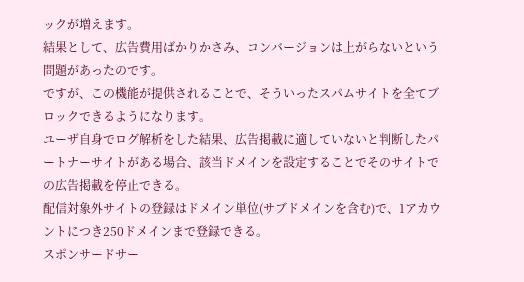ックが増えます。
結果として、広告費用ばかりかさみ、コンバージョンは上がらないという問題があったのです。
ですが、この機能が提供されることで、そういったスパムサイトを全てブロックできるようになります。
ユーザ自身でログ解析をした結果、広告掲載に適していないと判断したパートナーサイトがある場合、該当ドメインを設定することでそのサイトでの広告掲載を停止できる。
配信対象外サイトの登録はドメイン単位(サブドメインを含む)で、1アカウントにつき250ドメインまで登録できる。
スポンサードサー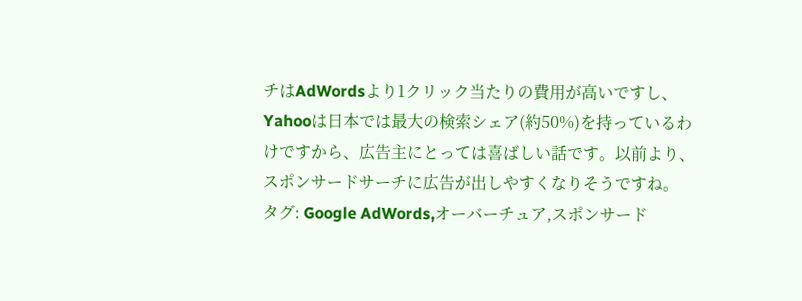チはAdWordsより1クリック当たりの費用が高いですし、Yahooは日本では最大の検索シェア(約50%)を持っているわけですから、広告主にとっては喜ばしい話です。以前より、スポンサードサーチに広告が出しやすくなりそうですね。
タグ: Google AdWords,オーバーチュア,スポンサード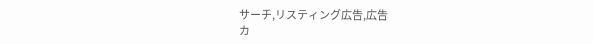サーチ,リスティング広告,広告
カ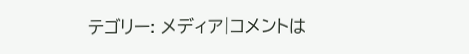テゴリー: メディア|コメントは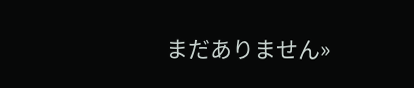まだありません»